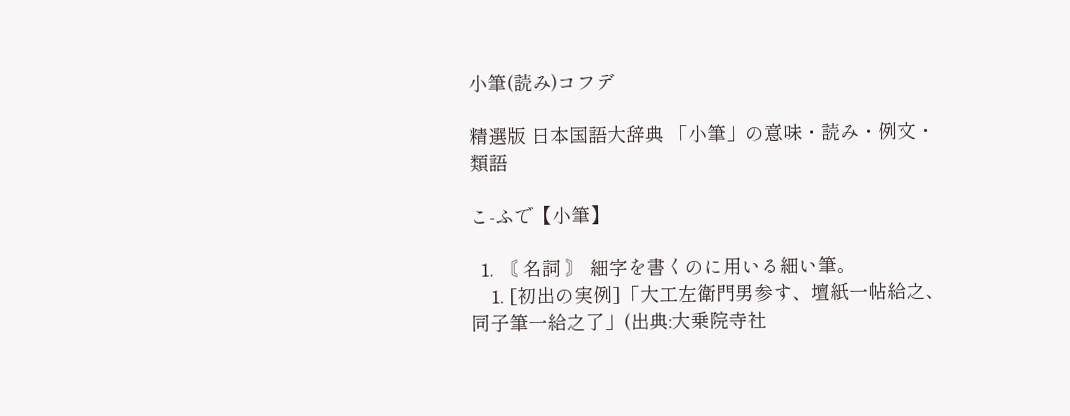小筆(読み)コフデ

精選版 日本国語大辞典 「小筆」の意味・読み・例文・類語

こ‐ふで【小筆】

  1. 〘 名詞 〙 細字を書くのに用いる細い筆。
    1. [初出の実例]「大工左衛門男参す、壇紙一帖給之、同子筆一給之了」(出典:大乗院寺社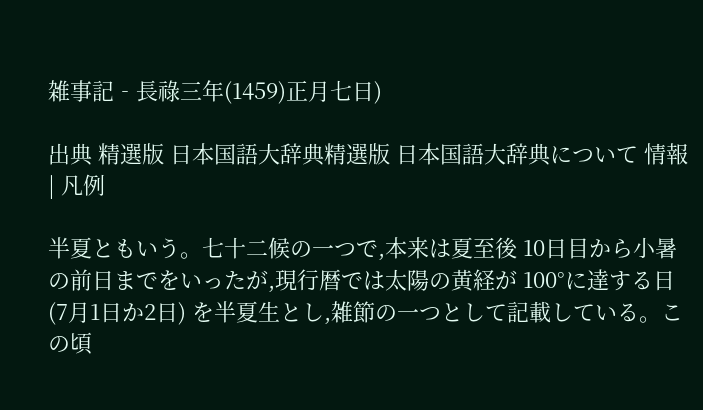雑事記‐長祿三年(1459)正月七日)

出典 精選版 日本国語大辞典精選版 日本国語大辞典について 情報 | 凡例

半夏ともいう。七十二候の一つで,本来は夏至後 10日目から小暑の前日までをいったが,現行暦では太陽の黄経が 100°に達する日 (7月1日か2日) を半夏生とし,雑節の一つとして記載している。この頃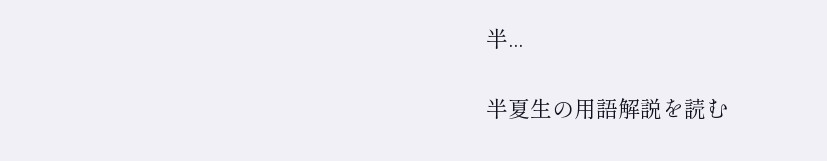半...

半夏生の用語解説を読む